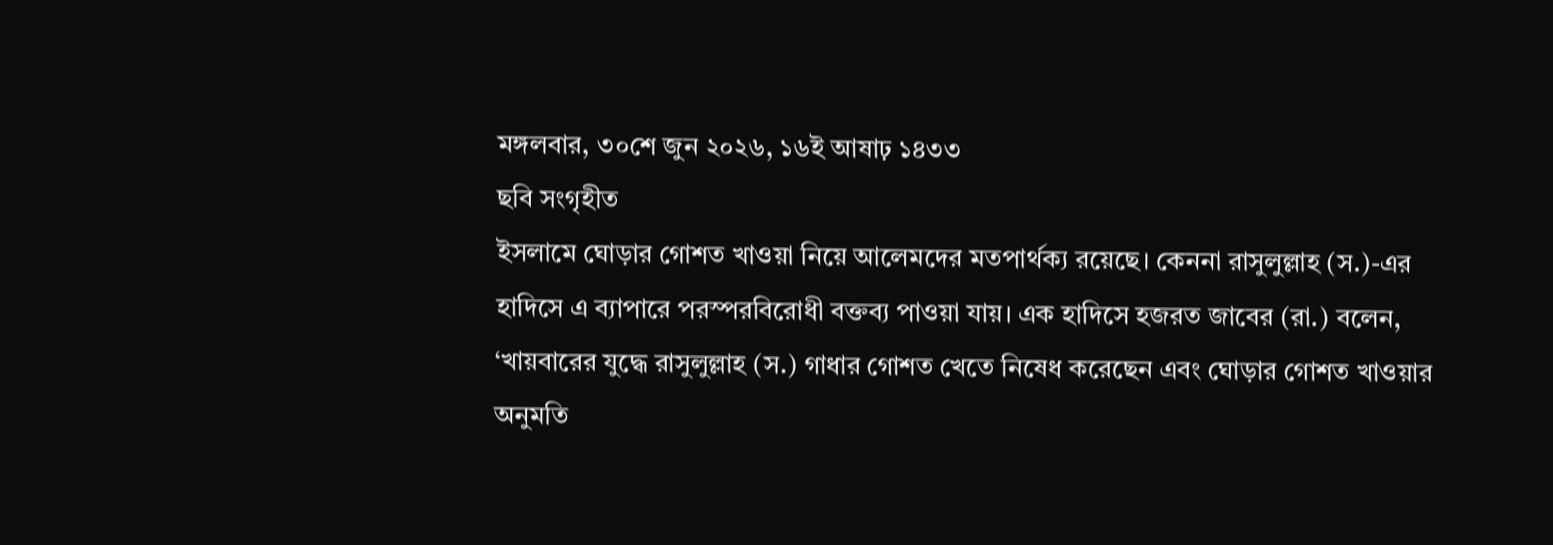মঙ্গলবার, ৩০শে জুন ২০২৬, ১৬ই আষাঢ় ১৪৩৩
ছবি সংগৃহীত
ইসলামে ঘোড়ার গোশত খাওয়া নিয়ে আলেমদের মতপার্থক্য রয়েছে। কেননা রাসুলুল্লাহ (স.)-এর হাদিসে এ ব্যাপারে পরস্পরবিরোধী বক্তব্য পাওয়া যায়। এক হাদিসে হজরত জাবের (রা.) বলেন, ‘খায়বারের যুদ্ধে রাসুলুল্লাহ (স.) গাধার গোশত খেতে নিষেধ করেছেন এবং ঘোড়ার গোশত খাওয়ার অনুমতি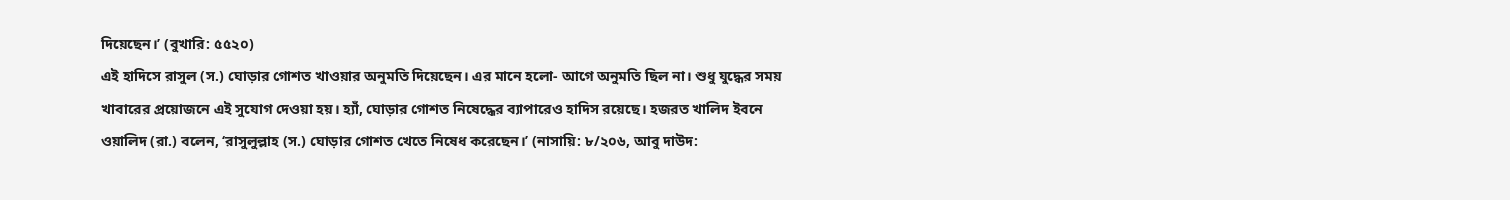দিয়েছেন।’ (বুখারি: ৫৫২০)
এই হাদিসে রাসুল (স.) ঘোড়ার গোশত খাওয়ার অনুমতি দিয়েছেন। এর মানে হলো- আগে অনুমতি ছিল না। শুধু যুদ্ধের সময় খাবারের প্রয়োজনে এই সুযোগ দেওয়া হয়। হ্যাঁ, ঘোড়ার গোশত নিষেদ্ধের ব্যাপারেও হাদিস রয়েছে। হজরত খালিদ ইবনে ওয়ালিদ (রা.) বলেন, ‘রাসুলুল্লাহ (স.) ঘোড়ার গোশত খেতে নিষেধ করেছেন।’ (নাসায়ি: ৮/২০৬, আবু দাউদ: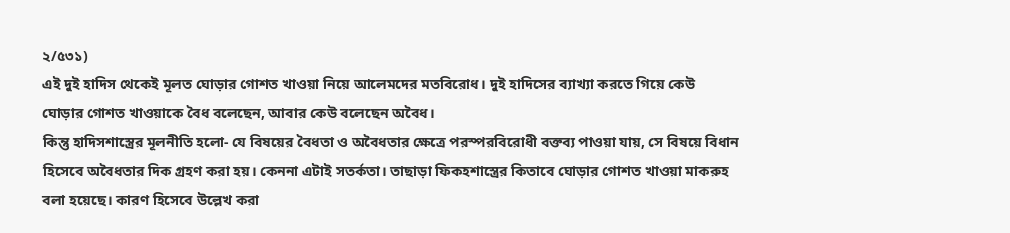২/৫৩১)
এই দুই হাদিস থেকেই মূলত ঘোড়ার গোশত খাওয়া নিয়ে আলেমদের মতবিরোধ। দুই হাদিসের ব্যাখ্যা করতে গিয়ে কেউ ঘোড়ার গোশত খাওয়াকে বৈধ বলেছেন, আবার কেউ বলেছেন অবৈধ।
কিন্তু হাদিসশাস্ত্রের মূলনীতি হলো- যে বিষয়ের বৈধতা ও অবৈধতার ক্ষেত্রে পরস্পরবিরোধী বক্তব্য পাওয়া যায়, সে বিষয়ে বিধান হিসেবে অবৈধতার দিক গ্রহণ করা হয়। কেননা এটাই সতর্কতা। তাছাড়া ফিকহশাস্ত্রের কিতাবে ঘোড়ার গোশত খাওয়া মাকরুহ বলা হয়েছে। কারণ হিসেবে উল্লেখ করা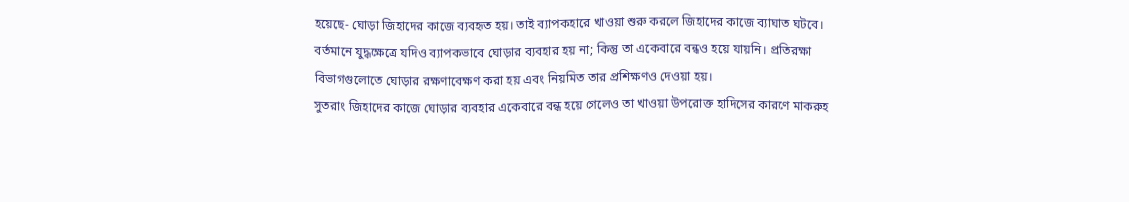হয়েছে- ঘোড়া জিহাদের কাজে ব্যবহৃত হয়। তাই ব্যাপকহারে খাওয়া শুরু করলে জিহাদের কাজে ব্যাঘাত ঘটবে।
বর্তমানে যুদ্ধক্ষেত্রে যদিও ব্যাপকভাবে ঘোড়ার ব্যবহার হয় না; কিন্তু তা একেবারে বন্ধও হয়ে যায়নি। প্রতিরক্ষা বিভাগগুলোতে ঘোড়ার রক্ষণাবেক্ষণ করা হয় এবং নিয়মিত তার প্রশিক্ষণও দেওয়া হয়।
সুতরাং জিহাদের কাজে ঘোড়ার ব্যবহার একেবারে বন্ধ হয়ে গেলেও তা খাওয়া উপরোক্ত হাদিসের কারণে মাকরুহ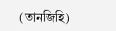(তানজিহি)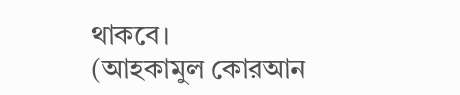থাকবে।
(আহকামুল কোরআন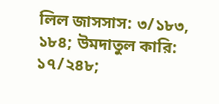লিল জাসসাস: ৩/১৮৩, ১৮৪; উমদাতুল কারি: ১৭/২৪৮;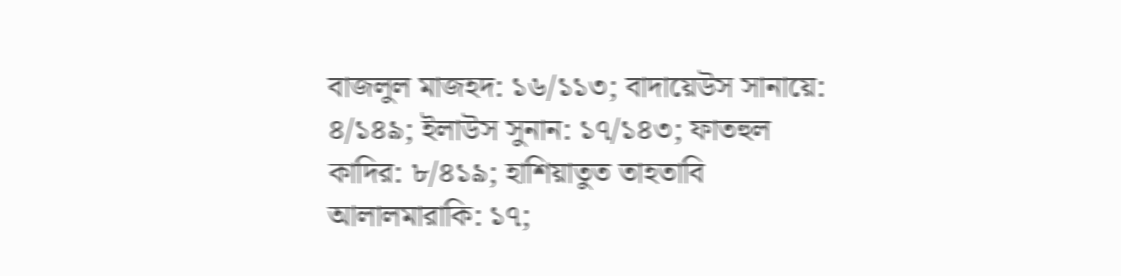বাজলুল মাজহদ: ১৬/১১৩; বাদায়েউস সানায়ে: ৪/১৪৯; ইলাউস সুনান: ১৭/১৪৩; ফাতহুল কাদির: ৮/৪১৯; হাশিয়াতুত তাহতাবি আলালমারাকি: ১৭;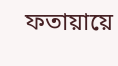ফতায়ায়ে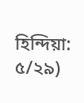হিন্দিয়া: ৫/২৯)